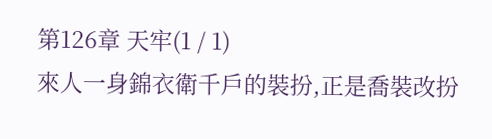第126章 天牢(1 / 1)
來人一身錦衣衛千戶的裝扮,正是喬裝改扮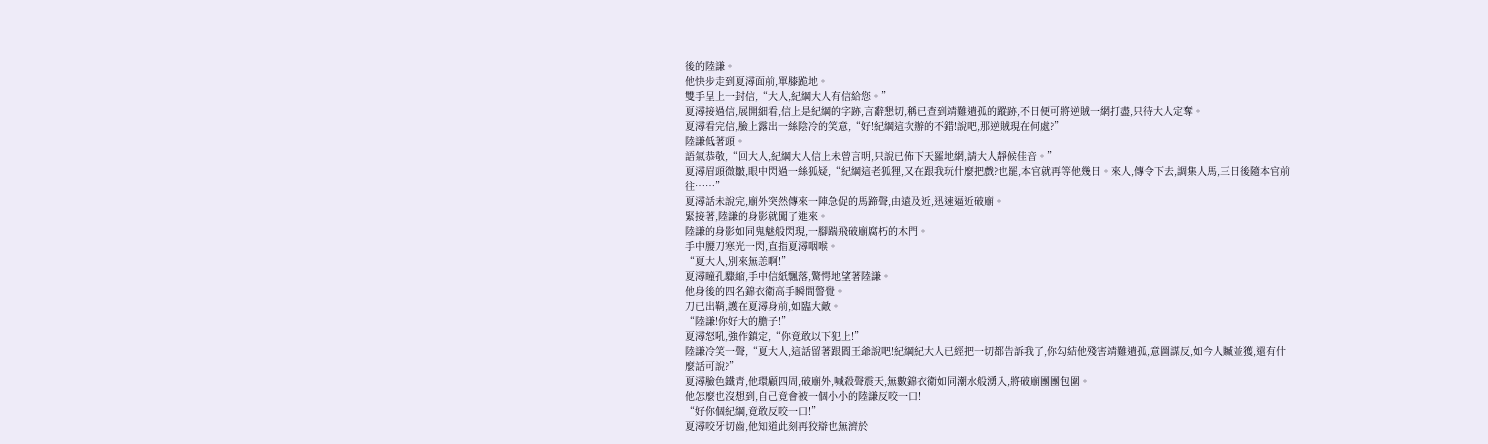後的陸謙。
他快步走到夏潯面前,單膝跪地。
雙手呈上一封信,“大人,紀綱大人有信給您。”
夏潯接過信,展開細看,信上是紀綱的字跡,言辭懇切,稱已查到靖難遺孤的蹤跡,不日便可將逆賊一網打盡,只待大人定奪。
夏潯看完信,臉上露出一絲陰冷的笑意,“好!紀綱這次辦的不錯!說吧,那逆賊現在何處?”
陸謙低著頭。
語氣恭敬,“回大人,紀綱大人信上未曾言明,只說已佈下天羅地網,請大人靜候佳音。”
夏潯眉頭微皺,眼中閃過一絲狐疑,“紀綱這老狐狸,又在跟我玩什麼把戲?也罷,本官就再等他幾日。來人,傳令下去,調集人馬,三日後隨本官前往……”
夏潯話未說完,廟外突然傳來一陣急促的馬蹄聲,由遠及近,迅速逼近破廟。
緊接著,陸謙的身影就闖了進來。
陸謙的身影如同鬼魅般閃現,一腳踹飛破廟腐朽的木門。
手中腰刀寒光一閃,直指夏潯咽喉。
“夏大人,別來無恙啊!”
夏潯瞳孔驟縮,手中信紙飄落,驚愕地望著陸謙。
他身後的四名錦衣衛高手瞬間警覺。
刀已出鞘,護在夏潯身前,如臨大敵。
“陸謙!你好大的膽子!”
夏潯怒吼,強作鎮定,“你竟敢以下犯上!”
陸謙冷笑一聲,“夏大人,這話留著跟閻王爺說吧!紀綱紀大人已經把一切都告訴我了,你勾結他殘害靖難遺孤,意圖謀反,如今人贓並獲,還有什麼話可說?”
夏潯臉色鐵青,他環顧四周,破廟外,喊殺聲震天,無數錦衣衛如同潮水般湧入,將破廟團團包圍。
他怎麼也沒想到,自己竟會被一個小小的陸謙反咬一口!
“好你個紀綱,竟敢反咬一口!”
夏潯咬牙切齒,他知道此刻再狡辯也無濟於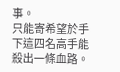事。
只能寄希望於手下這四名高手能殺出一條血路。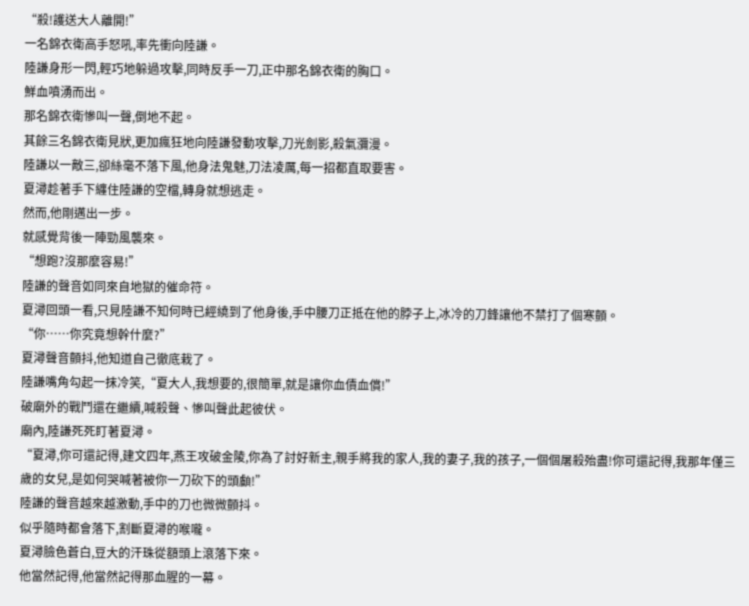“殺!護送大人離開!”
一名錦衣衛高手怒吼,率先衝向陸謙。
陸謙身形一閃,輕巧地躲過攻擊,同時反手一刀,正中那名錦衣衛的胸口。
鮮血噴湧而出。
那名錦衣衛慘叫一聲,倒地不起。
其餘三名錦衣衛見狀,更加瘋狂地向陸謙發動攻擊,刀光劍影,殺氣瀰漫。
陸謙以一敵三,卻絲毫不落下風,他身法鬼魅,刀法凌厲,每一招都直取要害。
夏潯趁著手下纏住陸謙的空檔,轉身就想逃走。
然而,他剛邁出一步。
就感覺背後一陣勁風襲來。
“想跑?沒那麼容易!”
陸謙的聲音如同來自地獄的催命符。
夏潯回頭一看,只見陸謙不知何時已經繞到了他身後,手中腰刀正抵在他的脖子上,冰冷的刀鋒讓他不禁打了個寒顫。
“你……你究竟想幹什麼?”
夏潯聲音顫抖,他知道自己徹底栽了。
陸謙嘴角勾起一抹冷笑,“夏大人,我想要的,很簡單,就是讓你血債血償!”
破廟外的戰鬥還在繼續,喊殺聲、慘叫聲此起彼伏。
廟內,陸謙死死盯著夏潯。
“夏潯,你可還記得,建文四年,燕王攻破金陵,你為了討好新主,親手將我的家人,我的妻子,我的孩子,一個個屠殺殆盡!你可還記得,我那年僅三歲的女兒,是如何哭喊著被你一刀砍下的頭顱!”
陸謙的聲音越來越激動,手中的刀也微微顫抖。
似乎隨時都會落下,割斷夏潯的喉嚨。
夏潯臉色蒼白,豆大的汗珠從額頭上滾落下來。
他當然記得,他當然記得那血腥的一幕。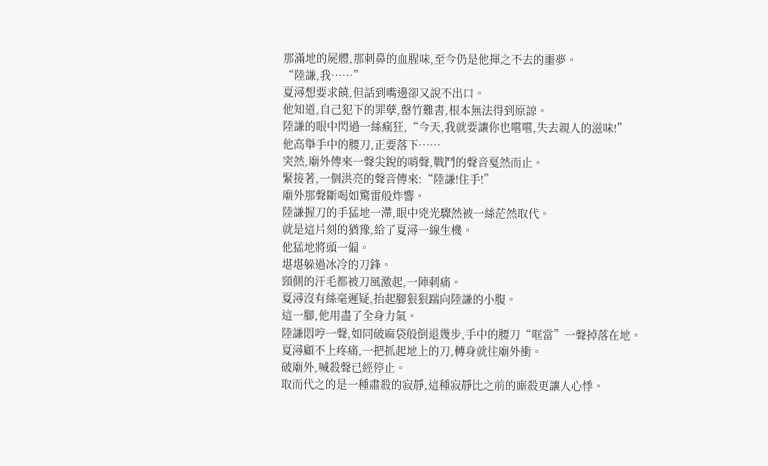那滿地的屍體,那刺鼻的血腥味,至今仍是他揮之不去的噩夢。
“陸謙,我……”
夏潯想要求饒,但話到嘴邊卻又說不出口。
他知道,自己犯下的罪孽,罄竹難書,根本無法得到原諒。
陸謙的眼中閃過一絲瘋狂,“今天,我就要讓你也嚐嚐,失去親人的滋味!”
他高舉手中的腰刀,正要落下……
突然,廟外傳來一聲尖銳的哨聲,戰鬥的聲音戛然而止。
緊接著,一個洪亮的聲音傳來:“陸謙!住手!”
廟外那聲斷喝如驚雷般炸響。
陸謙握刀的手猛地一滯,眼中兇光驟然被一絲茫然取代。
就是這片刻的猶豫,給了夏潯一線生機。
他猛地將頭一偏。
堪堪躲過冰冷的刀鋒。
頸側的汗毛都被刀風激起,一陣刺痛。
夏潯沒有絲毫遲疑,抬起腳狠狠踹向陸謙的小腹。
這一腳,他用盡了全身力氣。
陸謙悶哼一聲,如同破麻袋般倒退幾步,手中的腰刀“哐當”一聲掉落在地。
夏潯顧不上疼痛,一把抓起地上的刀,轉身就往廟外衝。
破廟外,喊殺聲已經停止。
取而代之的是一種肅殺的寂靜,這種寂靜比之前的廝殺更讓人心悸。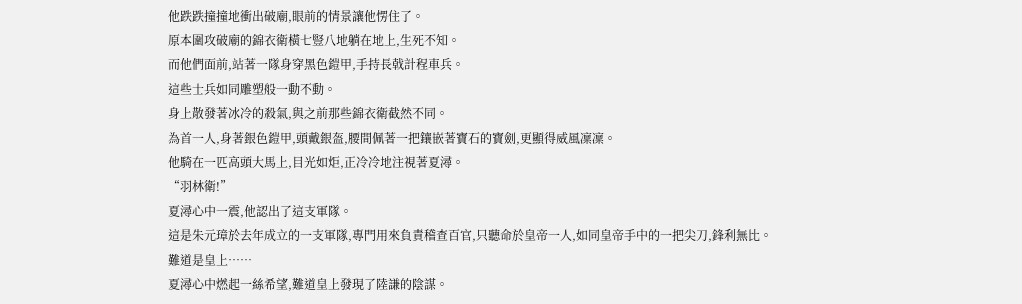他跌跌撞撞地衝出破廟,眼前的情景讓他愣住了。
原本圍攻破廟的錦衣衛橫七豎八地躺在地上,生死不知。
而他們面前,站著一隊身穿黑色鎧甲,手持長戟計程車兵。
這些士兵如同雕塑般一動不動。
身上散發著冰冷的殺氣,與之前那些錦衣衛截然不同。
為首一人,身著銀色鎧甲,頭戴銀盔,腰間佩著一把鑲嵌著寶石的寶劍,更顯得威風凜凜。
他騎在一匹高頭大馬上,目光如炬,正冷冷地注視著夏潯。
“羽林衛!”
夏潯心中一震,他認出了這支軍隊。
這是朱元璋於去年成立的一支軍隊,專門用來負責稽查百官,只聽命於皇帝一人,如同皇帝手中的一把尖刀,鋒利無比。
難道是皇上……
夏潯心中燃起一絲希望,難道皇上發現了陸謙的陰謀。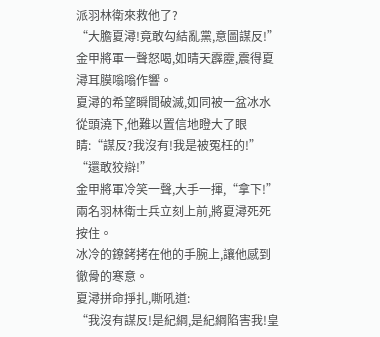派羽林衛來救他了?
“大膽夏潯!竟敢勾結亂黨,意圖謀反!”
金甲將軍一聲怒喝,如晴天霹靂,震得夏潯耳膜嗡嗡作響。
夏潯的希望瞬間破滅,如同被一盆冰水從頭澆下,他難以置信地瞪大了眼睛:“謀反?我沒有!我是被冤枉的!”
“還敢狡辯!”
金甲將軍冷笑一聲,大手一揮,“拿下!”
兩名羽林衛士兵立刻上前,將夏潯死死按住。
冰冷的鐐銬拷在他的手腕上,讓他感到徹骨的寒意。
夏潯拼命掙扎,嘶吼道:
“我沒有謀反!是紀綱,是紀綱陷害我!皇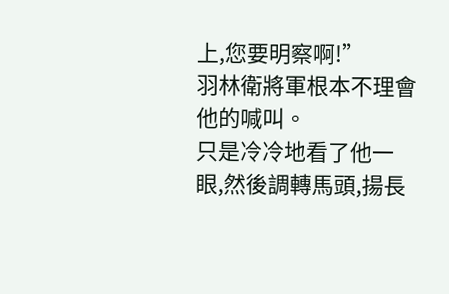上,您要明察啊!”
羽林衛將軍根本不理會他的喊叫。
只是冷冷地看了他一眼,然後調轉馬頭,揚長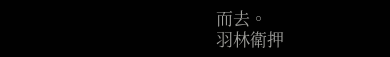而去。
羽林衛押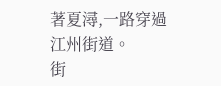著夏潯,一路穿過江州街道。
街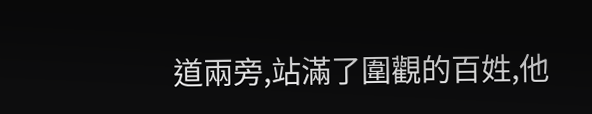道兩旁,站滿了圍觀的百姓,他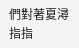們對著夏潯指指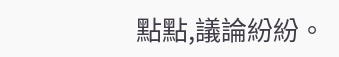點點,議論紛紛。